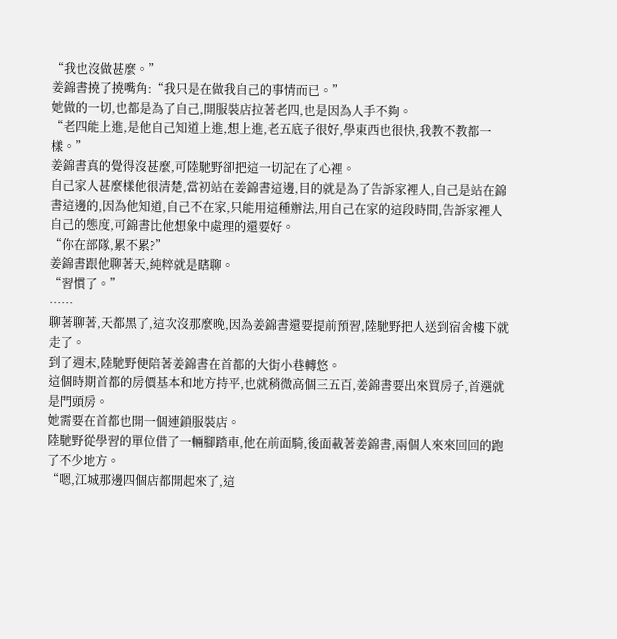“我也沒做甚麼。”
姜錦書撓了撓嘴角:“我只是在做我自己的事情而已。”
她做的一切,也都是為了自己,開服裝店拉著老四,也是因為人手不夠。
“老四能上進,是他自己知道上進,想上進,老五底子很好,學東西也很快,我教不教都一樣。”
姜錦書真的覺得沒甚麼,可陸馳野卻把這一切記在了心裡。
自己家人甚麼樣他很清楚,當初站在姜錦書這邊,目的就是為了告訴家裡人,自己是站在錦書這邊的,因為他知道,自己不在家,只能用這種辦法,用自己在家的這段時間,告訴家裡人自己的態度,可錦書比他想象中處理的還要好。
“你在部隊,累不累?”
姜錦書跟他聊著天,純粹就是瞎聊。
“習慣了。”
……
聊著聊著,天都黑了,這次沒那麼晚,因為姜錦書還要提前預習,陸馳野把人送到宿舍樓下就走了。
到了週末,陸馳野便陪著姜錦書在首都的大街小巷轉悠。
這個時期首都的房價基本和地方持平,也就稍微高個三五百,姜錦書要出來買房子,首選就是門頭房。
她需要在首都也開一個連鎖服裝店。
陸馳野從學習的單位借了一輛腳踏車,他在前面騎,後面載著姜錦書,兩個人來來回回的跑了不少地方。
“嗯,江城那邊四個店都開起來了,這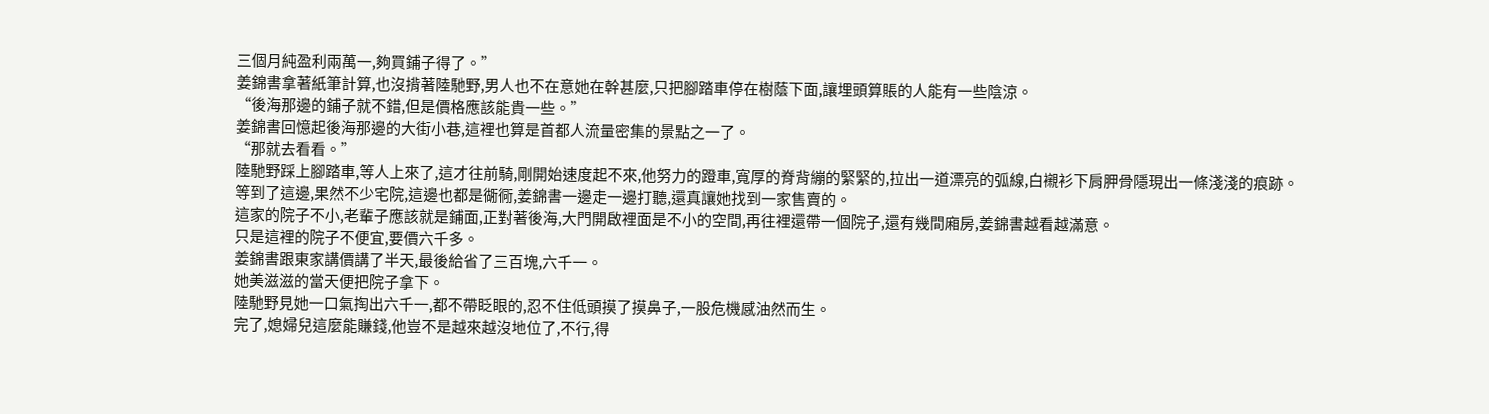三個月純盈利兩萬一,夠買鋪子得了。”
姜錦書拿著紙筆計算,也沒揹著陸馳野,男人也不在意她在幹甚麼,只把腳踏車停在樹蔭下面,讓埋頭算賬的人能有一些陰涼。
“後海那邊的鋪子就不錯,但是價格應該能貴一些。”
姜錦書回憶起後海那邊的大街小巷,這裡也算是首都人流量密集的景點之一了。
“那就去看看。”
陸馳野踩上腳踏車,等人上來了,這才往前騎,剛開始速度起不來,他努力的蹬車,寬厚的脊背繃的緊緊的,拉出一道漂亮的弧線,白襯衫下肩胛骨隱現出一條淺淺的痕跡。
等到了這邊,果然不少宅院,這邊也都是衚衕,姜錦書一邊走一邊打聽,還真讓她找到一家售賣的。
這家的院子不小,老輩子應該就是鋪面,正對著後海,大門開啟裡面是不小的空間,再往裡還帶一個院子,還有幾間廂房,姜錦書越看越滿意。
只是這裡的院子不便宜,要價六千多。
姜錦書跟東家講價講了半天,最後給省了三百塊,六千一。
她美滋滋的當天便把院子拿下。
陸馳野見她一口氣掏出六千一,都不帶眨眼的,忍不住低頭摸了摸鼻子,一股危機感油然而生。
完了,媳婦兒這麼能賺錢,他豈不是越來越沒地位了,不行,得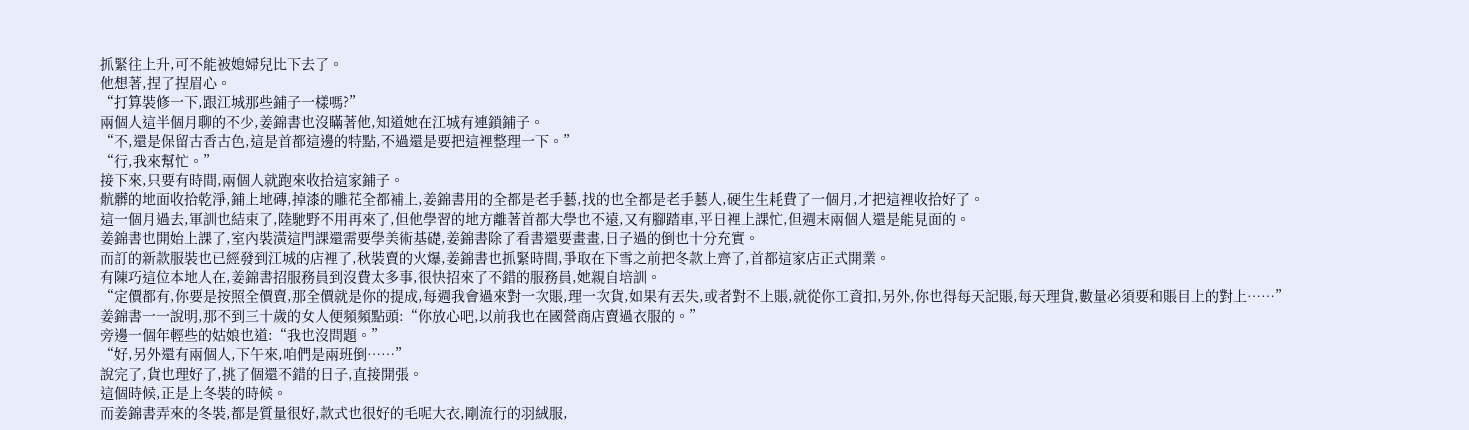抓緊往上升,可不能被媳婦兒比下去了。
他想著,捏了捏眉心。
“打算裝修一下,跟江城那些鋪子一樣嗎?”
兩個人這半個月聊的不少,姜錦書也沒瞞著他,知道她在江城有連鎖鋪子。
“不,還是保留古香古色,這是首都這邊的特點,不過還是要把這裡整理一下。”
“行,我來幫忙。”
接下來,只要有時間,兩個人就跑來收拾這家鋪子。
骯髒的地面收拾乾淨,鋪上地磚,掉漆的雕花全都補上,姜錦書用的全都是老手藝,找的也全都是老手藝人,硬生生耗費了一個月,才把這裡收拾好了。
這一個月過去,軍訓也結束了,陸馳野不用再來了,但他學習的地方離著首都大學也不遠,又有腳踏車,平日裡上課忙,但週末兩個人還是能見面的。
姜錦書也開始上課了,室內裝潢這門課還需要學美術基礎,姜錦書除了看書還要畫畫,日子過的倒也十分充實。
而訂的新款服裝也已經發到江城的店裡了,秋裝賣的火爆,姜錦書也抓緊時間,爭取在下雪之前把冬款上齊了,首都這家店正式開業。
有陳巧這位本地人在,姜錦書招服務員到沒費太多事,很快招來了不錯的服務員,她親自培訓。
“定價都有,你要是按照全價賣,那全價就是你的提成,每週我會過來對一次賬,理一次貨,如果有丟失,或者對不上賬,就從你工資扣,另外,你也得每天記賬,每天理貨,數量必須要和賬目上的對上……”
姜錦書一一說明,那不到三十歲的女人便頻頻點頭:“你放心吧,以前我也在國營商店賣過衣服的。”
旁邊一個年輕些的姑娘也道:“我也沒問題。”
“好,另外還有兩個人,下午來,咱們是兩班倒……”
說完了,貨也理好了,挑了個還不錯的日子,直接開張。
這個時候,正是上冬裝的時候。
而姜錦書弄來的冬裝,都是質量很好,款式也很好的毛呢大衣,剛流行的羽絨服,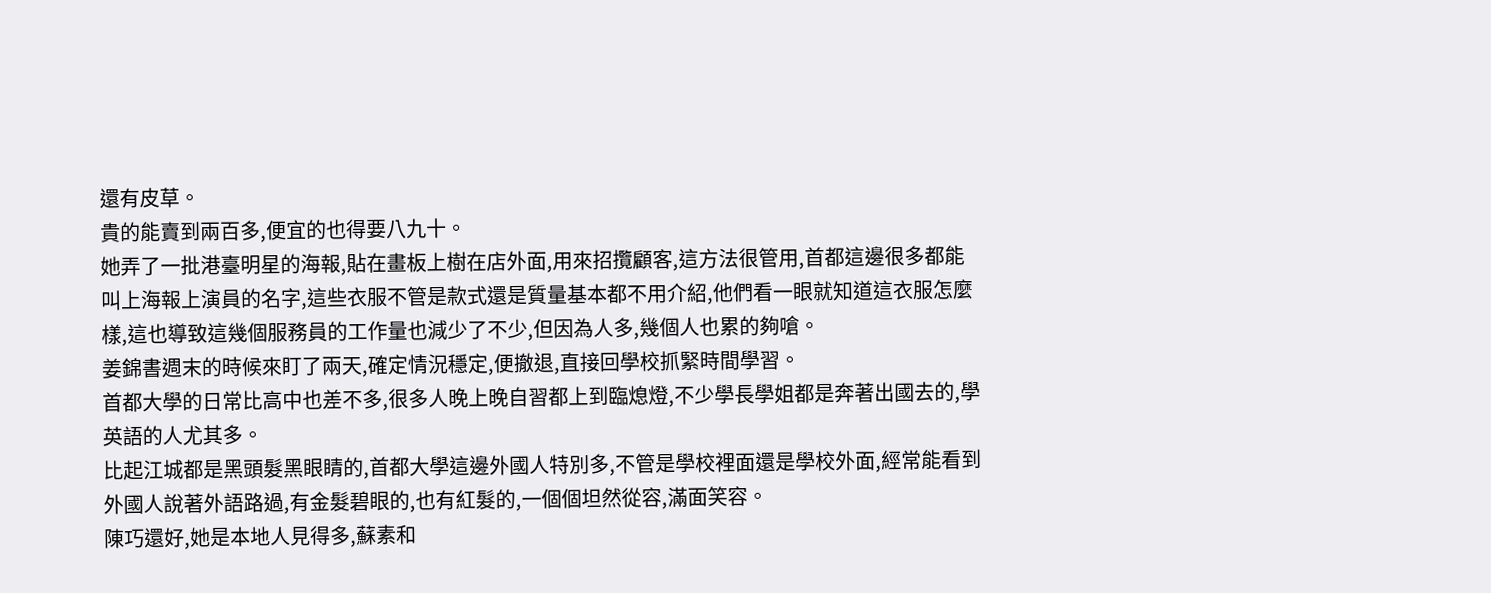還有皮草。
貴的能賣到兩百多,便宜的也得要八九十。
她弄了一批港臺明星的海報,貼在畫板上樹在店外面,用來招攬顧客,這方法很管用,首都這邊很多都能叫上海報上演員的名字,這些衣服不管是款式還是質量基本都不用介紹,他們看一眼就知道這衣服怎麼樣,這也導致這幾個服務員的工作量也減少了不少,但因為人多,幾個人也累的夠嗆。
姜錦書週末的時候來盯了兩天,確定情況穩定,便撤退,直接回學校抓緊時間學習。
首都大學的日常比高中也差不多,很多人晚上晚自習都上到臨熄燈,不少學長學姐都是奔著出國去的,學英語的人尤其多。
比起江城都是黑頭髮黑眼睛的,首都大學這邊外國人特別多,不管是學校裡面還是學校外面,經常能看到外國人說著外語路過,有金髮碧眼的,也有紅髮的,一個個坦然從容,滿面笑容。
陳巧還好,她是本地人見得多,蘇素和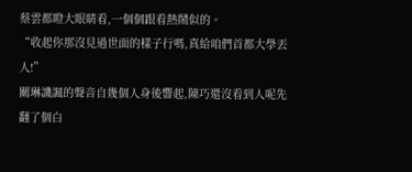蔡雲都瞪大眼睛看,一個個跟看熱鬧似的。
“收起你那沒見過世面的樣子行嗎,真給咱們首都大學丟人!”
關琳譏諷的聲音自幾個人身後響起,陳巧還沒看到人呢先翻了個白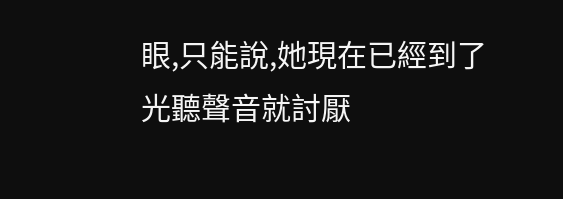眼,只能說,她現在已經到了光聽聲音就討厭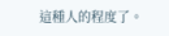這種人的程度了。